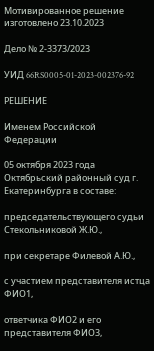Мотивированное решение изготовлено 23.10.2023

Дело № 2-3373/2023

УИД 66RS0005-01-2023-002376-92

РЕШЕНИЕ

Именем Российской Федерации

05 октября 2023 года Октябрьский районный суд г. Екатеринбурга в составе:

председательствующего судьи Стекольниковой Ж.Ю.,

при секретаре Филевой А.Ю.,

с участием представителя истца ФИО1,

ответчика ФИО2 и его представителя ФИО3,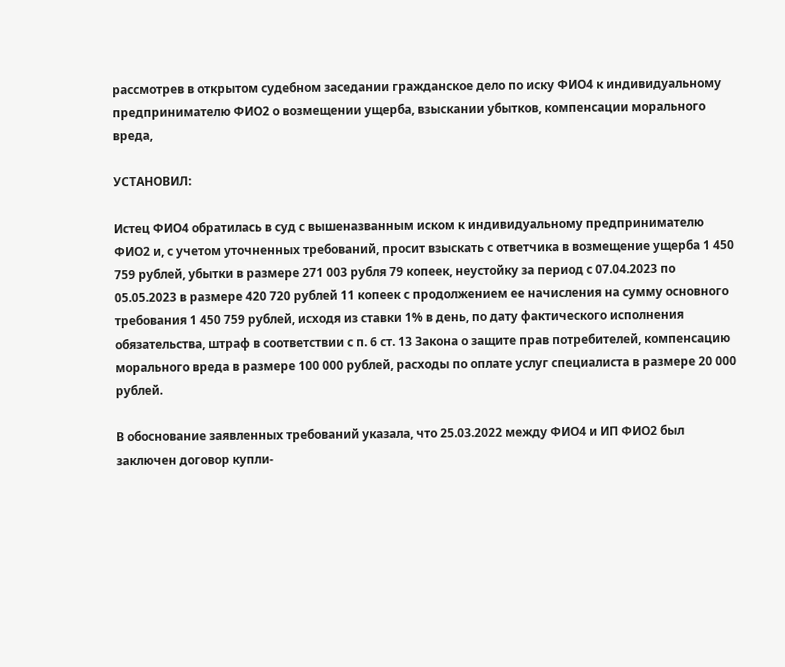рассмотрев в открытом судебном заседании гражданское дело по иску ФИО4 к индивидуальному предпринимателю ФИО2 о возмещении ущерба, взыскании убытков, компенсации морального вреда,

УСТАНОВИЛ:

Истец ФИО4 обратилась в суд с вышеназванным иском к индивидуальному предпринимателю ФИО2 и, с учетом уточненных требований, просит взыскать с ответчика в возмещение ущерба 1 450 759 рублей, убытки в размере 271 003 рубля 79 копеек, неустойку за период с 07.04.2023 по 05.05.2023 в размере 420 720 рублей 11 копеек с продолжением ее начисления на сумму основного требования 1 450 759 рублей, исходя из ставки 1% в день, по дату фактического исполнения обязательства, штраф в соответствии с п. 6 ст. 13 Закона о защите прав потребителей, компенсацию морального вреда в размере 100 000 рублей, расходы по оплате услуг специалиста в размере 20 000 рублей.

В обоснование заявленных требований указала, что 25.03.2022 между ФИО4 и ИП ФИО2 был заключен договор купли-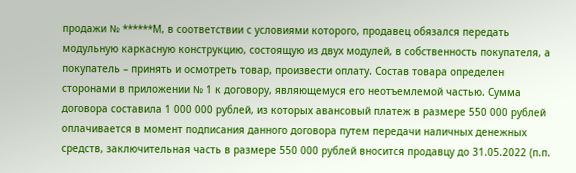продажи № ******М, в соответствии с условиями которого, продавец обязался передать модульную каркасную конструкцию, состоящую из двух модулей, в собственность покупателя, а покупатель – принять и осмотреть товар, произвести оплату. Состав товара определен сторонами в приложении № 1 к договору, являющемуся его неотъемлемой частью. Сумма договора составила 1 000 000 рублей, из которых авансовый платеж в размере 550 000 рублей оплачивается в момент подписания данного договора путем передачи наличных денежных средств, заключительная часть в размере 550 000 рублей вносится продавцу до 31.05.2022 (п.п.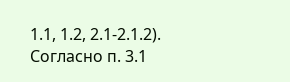1.1, 1.2, 2.1-2.1.2). Согласно п. 3.1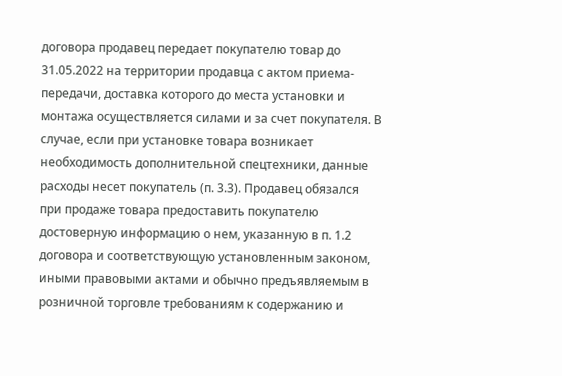договора продавец передает покупателю товар до 31.05.2022 на территории продавца с актом приема-передачи, доставка которого до места установки и монтажа осуществляется силами и за счет покупателя. В случае, если при установке товара возникает необходимость дополнительной спецтехники, данные расходы несет покупатель (п. 3.3). Продавец обязался при продаже товара предоставить покупателю достоверную информацию о нем, указанную в п. 1.2 договора и соответствующую установленным законом, иными правовыми актами и обычно предъявляемым в розничной торговле требованиям к содержанию и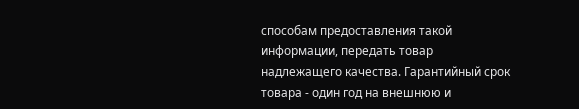способам предоставления такой информации, передать товар надлежащего качества. Гарантийный срок товара - один год на внешнюю и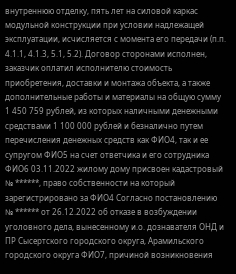внутреннюю отделку, пять лет на силовой каркас модульной конструкции при условии надлежащей эксплуатации, исчисляется с момента его передачи (п.п. 4.1.1, 4.1.3, 5.1, 5.2). Договор сторонами исполнен, заказчик оплатил исполнителю стоимость приобретения, доставки и монтажа объекта, а также дополнительные работы и материалы на общую сумму 1 450 759 рублей, из которых наличными денежными средствами 1 100 000 рублей и безналично путем перечисления денежных средств как ФИО4, так и ее супругом ФИО5 на счет ответчика и его сотрудника ФИО6 03.11.2022 жилому дому присвоен кадастровый № ******, право собственности на который зарегистрировано за ФИО4 Согласно постановлению № ****** от 26.12.2022 об отказе в возбуждении уголовного дела, вынесенному и.о. дознавателя ОНД и ПР Сысертского городского округа, Арамильского городского округа ФИО7, причиной возникновения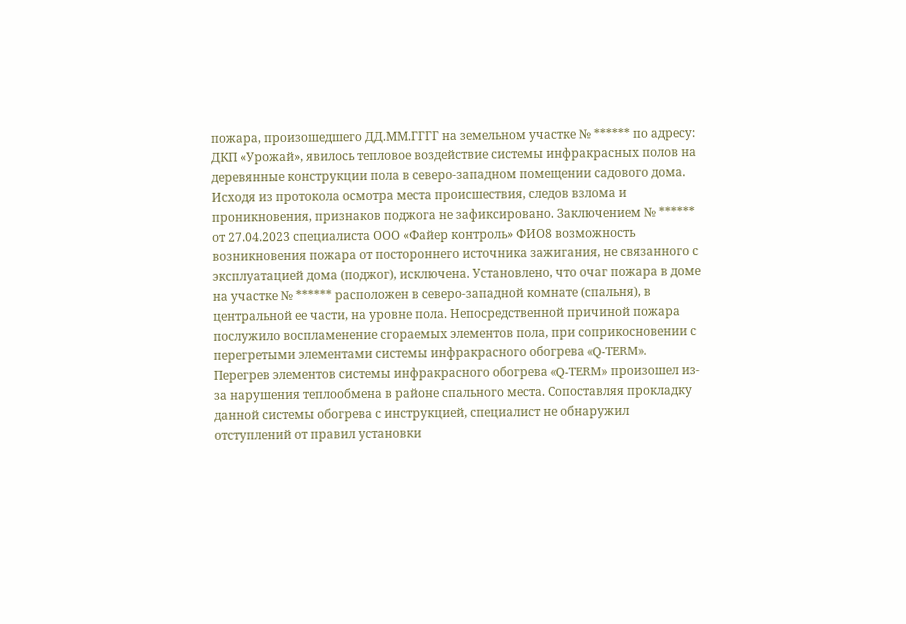пожара, произошедшего ДД.ММ.ГГГГ на земельном участке № ****** по адресу: ДКП «Урожай», явилось тепловое воздействие системы инфракрасных полов на деревянные конструкции пола в северо-западном помещении садового дома. Исходя из протокола осмотра места происшествия, следов взлома и проникновения, признаков поджога не зафиксировано. Заключением № ****** от 27.04.2023 специалиста ООО «Файер контроль» ФИО8 возможность возникновения пожара от постороннего источника зажигания, не связанного с эксплуатацией дома (поджог), исключена. Установлено, что очаг пожара в доме на участке № ****** расположен в северо-западной комнате (спальня), в центральной ее части, на уровне пола. Непосредственной причиной пожара послужило воспламенение сгораемых элементов пола, при соприкосновении с перегретыми элементами системы инфракрасного обогрева «Q-TERM». Перегрев элементов системы инфракрасного обогрева «Q-TERM» произошел из-за нарушения теплообмена в районе спального места. Сопоставляя прокладку данной системы обогрева с инструкцией, специалист не обнаружил отступлений от правил установки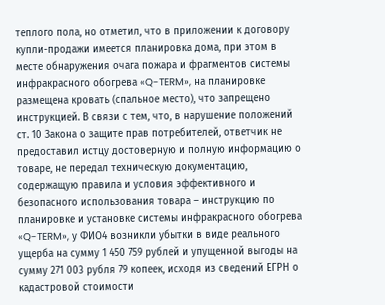теплого пола, но отметил, что в приложении к договору купли-продажи имеется планировка дома, при этом в месте обнаружения очага пожара и фрагментов системы инфракрасного обогрева «Q-TERM», на планировке размещена кровать (спальное место), что запрещено инструкцией. В связи с тем, что, в нарушение положений ст. 10 Закона о защите прав потребителей, ответчик не предоставил истцу достоверную и полную информацию о товаре, не передал техническую документацию, содержащую правила и условия эффективного и безопасного использования товара – инструкцию по планировке и установке системы инфракрасного обогрева «Q-TERM», у ФИО4 возникли убытки в виде реального ущерба на сумму 1 450 759 рублей и упущенной выгоды на сумму 271 003 рубля 79 копеек, исходя из сведений ЕГРН о кадастровой стоимости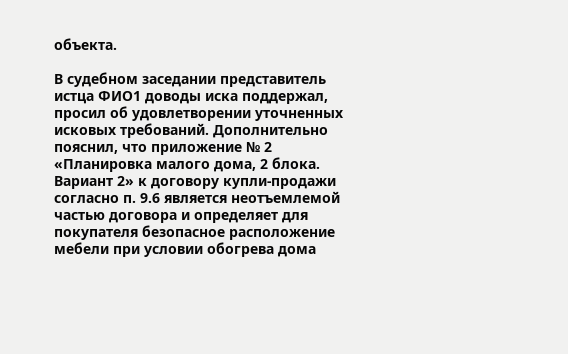объекта.

В судебном заседании представитель истца ФИО1 доводы иска поддержал, просил об удовлетворении уточненных исковых требований. Дополнительно пояснил, что приложение № 2 «Планировка малого дома, 2 блока. Вариант 2» к договору купли-продажи согласно п. 9.6 является неотъемлемой частью договора и определяет для покупателя безопасное расположение мебели при условии обогрева дома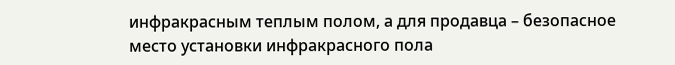инфракрасным теплым полом, а для продавца – безопасное место установки инфракрасного пола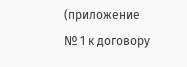(приложение № 1 к договору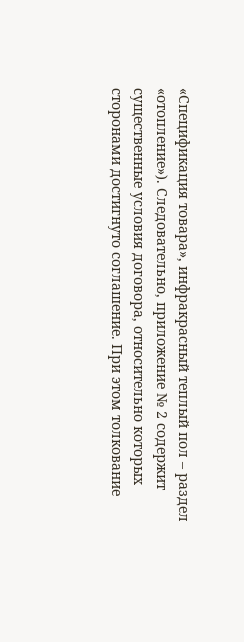«Спецификация товара», инфракрасный теплый пол – раздел «отопление»). Следовательно, приложение № 2 содержит существенные условия договора, относительно которых сторонами достигнуто соглашение. При этом толкование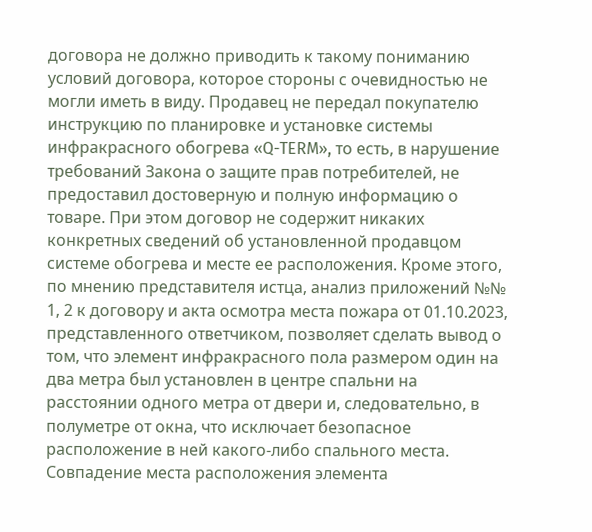договора не должно приводить к такому пониманию условий договора, которое стороны с очевидностью не могли иметь в виду. Продавец не передал покупателю инструкцию по планировке и установке системы инфракрасного обогрева «Q-TERM», то есть, в нарушение требований Закона о защите прав потребителей, не предоставил достоверную и полную информацию о товаре. При этом договор не содержит никаких конкретных сведений об установленной продавцом системе обогрева и месте ее расположения. Кроме этого, по мнению представителя истца, анализ приложений №№ 1, 2 к договору и акта осмотра места пожара от 01.10.2023, представленного ответчиком, позволяет сделать вывод о том, что элемент инфракрасного пола размером один на два метра был установлен в центре спальни на расстоянии одного метра от двери и, следовательно, в полуметре от окна, что исключает безопасное расположение в ней какого-либо спального места. Совпадение места расположения элемента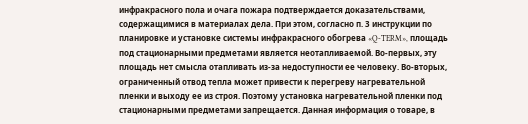инфракрасного пола и очага пожара подтверждается доказательствами, содержащимися в материалах дела. При этом, согласно п. 3 инструкции по планировке и установке системы инфракрасного обогрева «Q-TERM», площадь под стационарными предметами является неотапливаемой. Во-первых, эту площадь нет смысла отапливать из-за недоступности ее человеку. Во-вторых, ограниченный отвод тепла может привести к перегреву нагревательной пленки и выходу ее из строя. Поэтому установка нагревательной пленки под стационарными предметами запрещается. Данная информация о товаре, в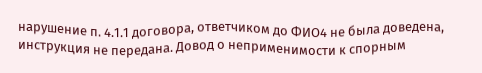нарушение п. 4.1.1 договора, ответчиком до ФИО4 не была доведена, инструкция не передана. Довод о неприменимости к спорным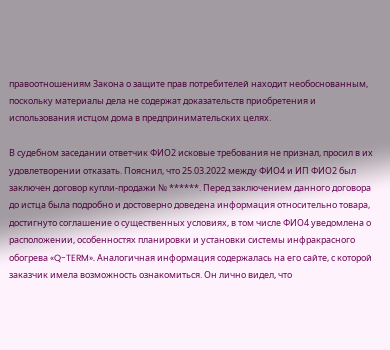правоотношениям Закона о защите прав потребителей находит необоснованным, поскольку материалы дела не содержат доказательств приобретения и использования истцом дома в предпринимательских целях.

В судебном заседании ответчик ФИО2 исковые требования не признал, просил в их удовлетворении отказать. Пояснил, что 25.03.2022 между ФИО4 и ИП ФИО2 был заключен договор купли-продажи № ******. Перед заключением данного договора до истца была подробно и достоверно доведена информация относительно товара, достигнуто соглашение о существенных условиях, в том числе ФИО4 уведомлена о расположении, особенностях планировки и установки системы инфракрасного обогрева «Q-TERM». Аналогичная информация содержалась на его сайте, с которой заказчик имела возможность ознакомиться. Он лично видел, что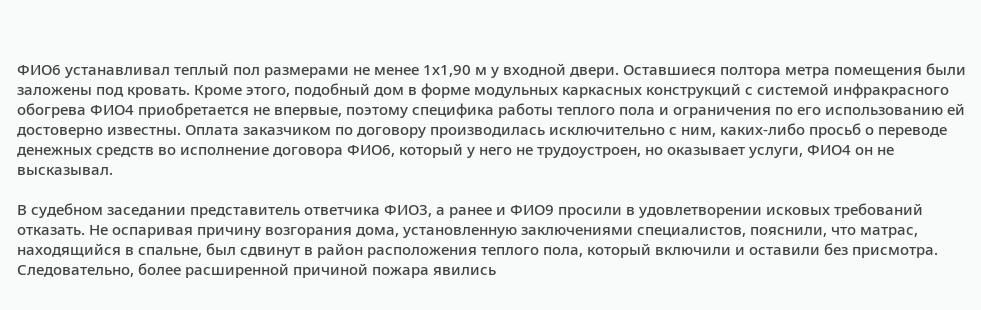ФИО6 устанавливал теплый пол размерами не менее 1х1,90 м у входной двери. Оставшиеся полтора метра помещения были заложены под кровать. Кроме этого, подобный дом в форме модульных каркасных конструкций с системой инфракрасного обогрева ФИО4 приобретается не впервые, поэтому специфика работы теплого пола и ограничения по его использованию ей достоверно известны. Оплата заказчиком по договору производилась исключительно с ним, каких-либо просьб о переводе денежных средств во исполнение договора ФИО6, который у него не трудоустроен, но оказывает услуги, ФИО4 он не высказывал.

В судебном заседании представитель ответчика ФИО3, а ранее и ФИО9 просили в удовлетворении исковых требований отказать. Не оспаривая причину возгорания дома, установленную заключениями специалистов, пояснили, что матрас, находящийся в спальне, был сдвинут в район расположения теплого пола, который включили и оставили без присмотра. Следовательно, более расширенной причиной пожара явились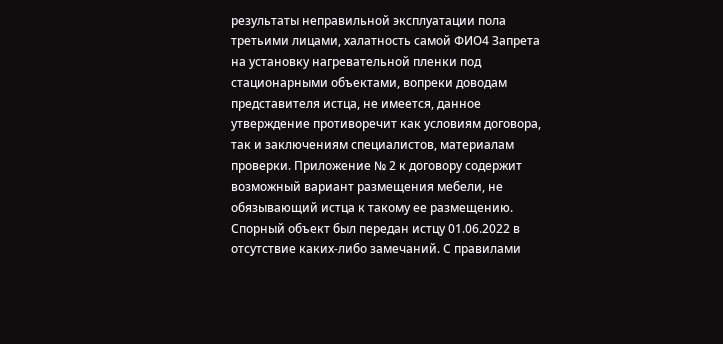результаты неправильной эксплуатации пола третьими лицами, халатность самой ФИО4 Запрета на установку нагревательной пленки под стационарными объектами, вопреки доводам представителя истца, не имеется, данное утверждение противоречит как условиям договора, так и заключениям специалистов, материалам проверки. Приложение № 2 к договору содержит возможный вариант размещения мебели, не обязывающий истца к такому ее размещению. Спорный объект был передан истцу 01.06.2022 в отсутствие каких-либо замечаний. С правилами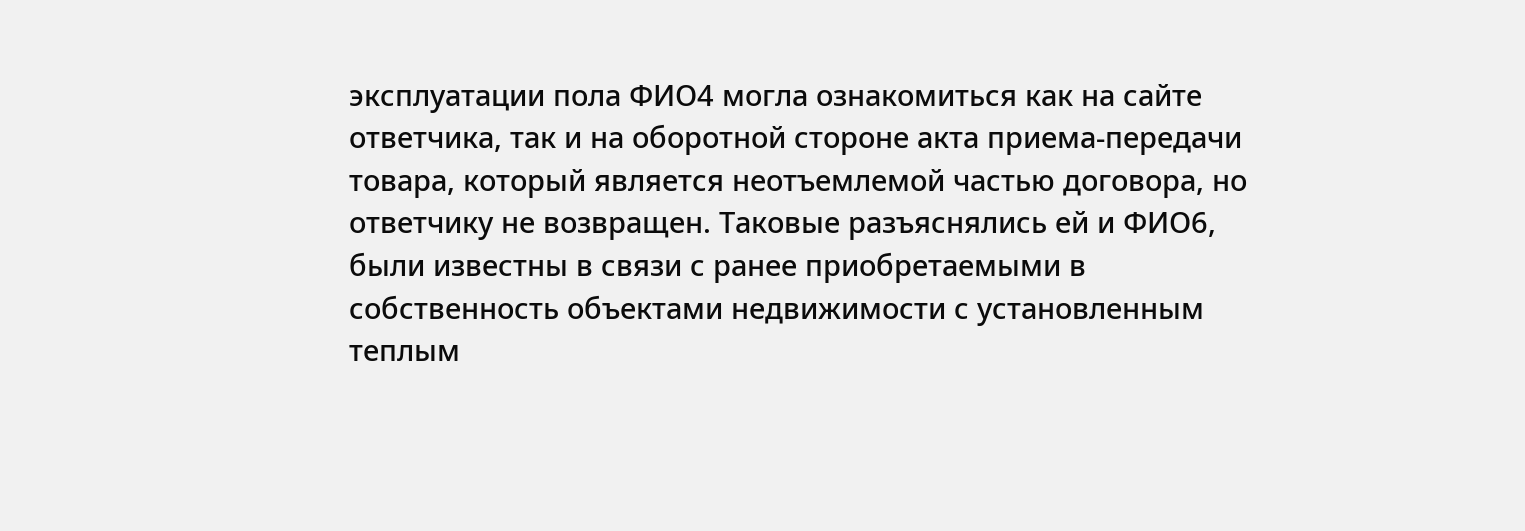эксплуатации пола ФИО4 могла ознакомиться как на сайте ответчика, так и на оборотной стороне акта приема-передачи товара, который является неотъемлемой частью договора, но ответчику не возвращен. Таковые разъяснялись ей и ФИО6, были известны в связи с ранее приобретаемыми в собственность объектами недвижимости с установленным теплым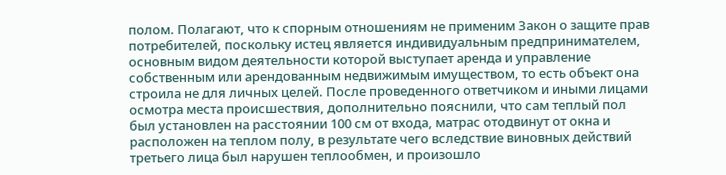полом. Полагают, что к спорным отношениям не применим Закон о защите прав потребителей, поскольку истец является индивидуальным предпринимателем, основным видом деятельности которой выступает аренда и управление собственным или арендованным недвижимым имуществом, то есть объект она строила не для личных целей. После проведенного ответчиком и иными лицами осмотра места происшествия, дополнительно пояснили, что сам теплый пол был установлен на расстоянии 100 см от входа, матрас отодвинут от окна и расположен на теплом полу, в результате чего вследствие виновных действий третьего лица был нарушен теплообмен, и произошло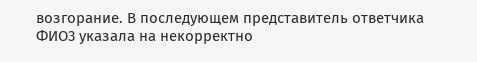возгорание. В последующем представитель ответчика ФИО3 указала на некорректно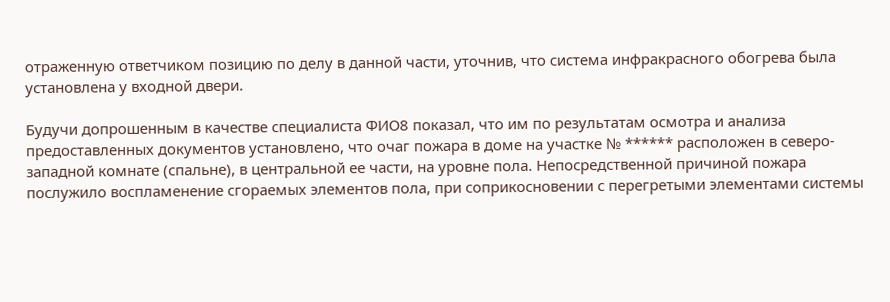отраженную ответчиком позицию по делу в данной части, уточнив, что система инфракрасного обогрева была установлена у входной двери.

Будучи допрошенным в качестве специалиста ФИО8 показал, что им по результатам осмотра и анализа предоставленных документов установлено, что очаг пожара в доме на участке № ****** расположен в северо-западной комнате (спальне), в центральной ее части, на уровне пола. Непосредственной причиной пожара послужило воспламенение сгораемых элементов пола, при соприкосновении с перегретыми элементами системы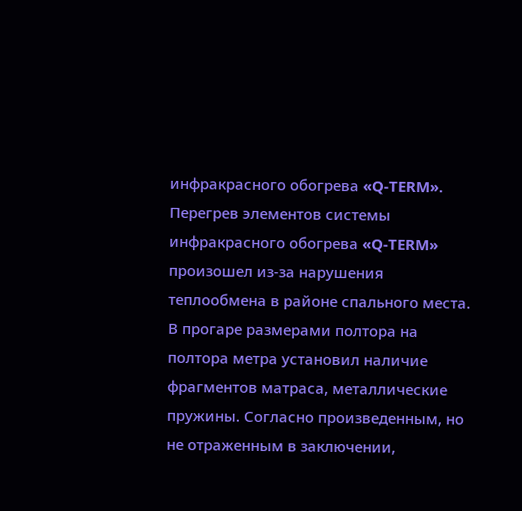инфракрасного обогрева «Q-TERM». Перегрев элементов системы инфракрасного обогрева «Q-TERM» произошел из-за нарушения теплообмена в районе спального места. В прогаре размерами полтора на полтора метра установил наличие фрагментов матраса, металлические пружины. Согласно произведенным, но не отраженным в заключении,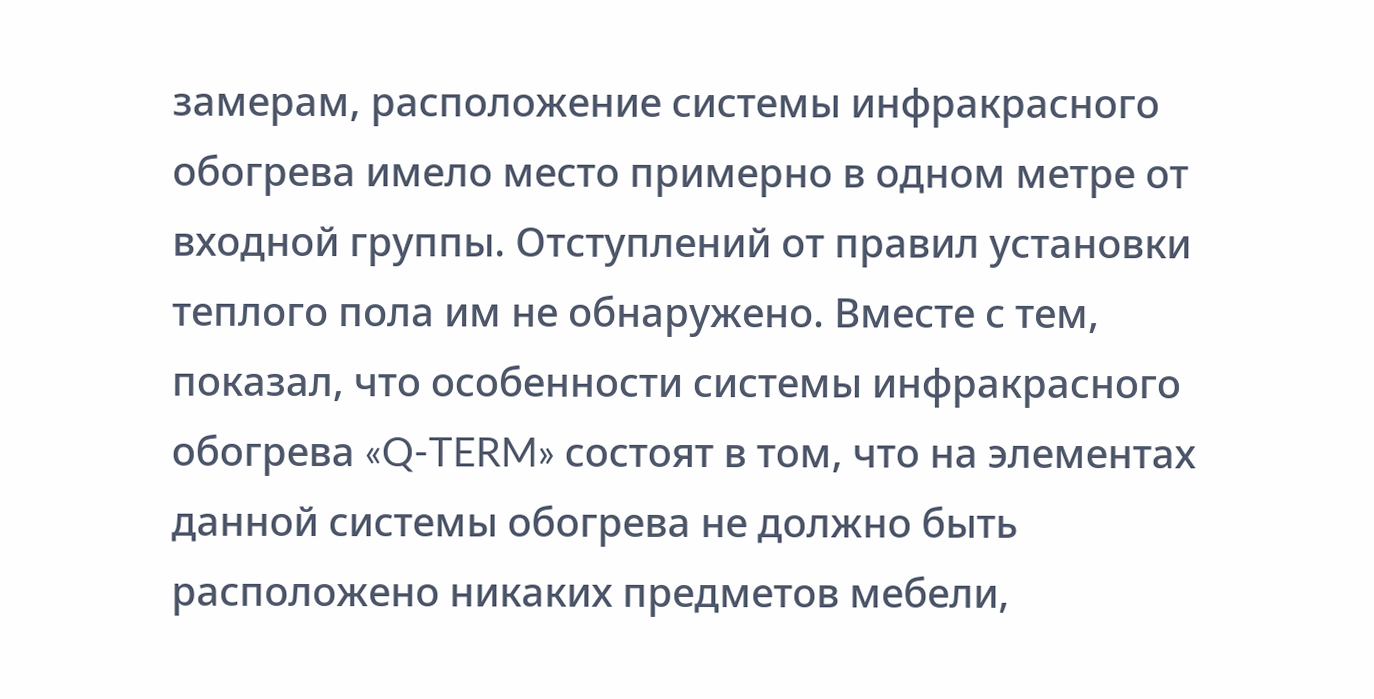замерам, расположение системы инфракрасного обогрева имело место примерно в одном метре от входной группы. Отступлений от правил установки теплого пола им не обнаружено. Вместе с тем, показал, что особенности системы инфракрасного обогрева «Q-TERM» состоят в том, что на элементах данной системы обогрева не должно быть расположено никаких предметов мебели,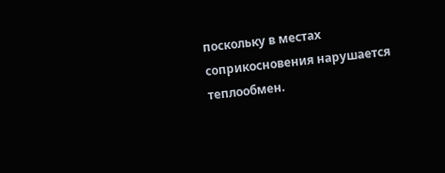поскольку в местах соприкосновения нарушается теплообмен.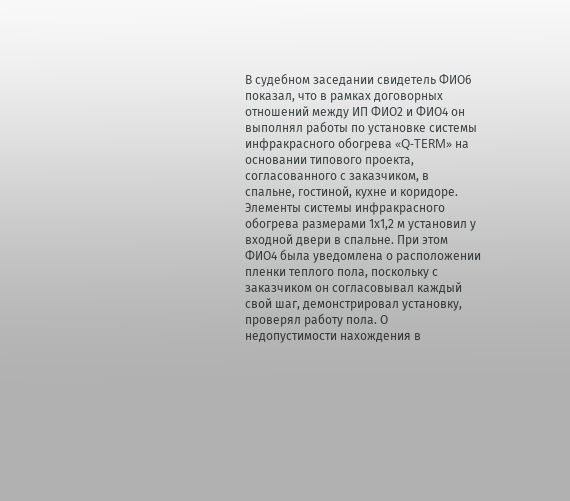В судебном заседании свидетель ФИО6 показал, что в рамках договорных отношений между ИП ФИО2 и ФИО4 он выполнял работы по установке системы инфракрасного обогрева «Q-TERM» на основании типового проекта, согласованного с заказчиком, в спальне, гостиной, кухне и коридоре. Элементы системы инфракрасного обогрева размерами 1х1,2 м установил у входной двери в спальне. При этом ФИО4 была уведомлена о расположении пленки теплого пола, поскольку с заказчиком он согласовывал каждый свой шаг, демонстрировал установку, проверял работу пола. О недопустимости нахождения в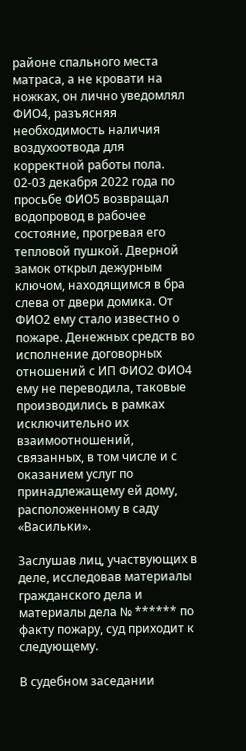районе спального места матраса, а не кровати на ножках, он лично уведомлял ФИО4, разъясняя необходимость наличия воздухоотвода для корректной работы пола. 02-03 декабря 2022 года по просьбе ФИО5 возвращал водопровод в рабочее состояние, прогревая его тепловой пушкой. Дверной замок открыл дежурным ключом, находящимся в бра слева от двери домика. От ФИО2 ему стало известно о пожаре. Денежных средств во исполнение договорных отношений с ИП ФИО2 ФИО4 ему не переводила, таковые производились в рамках исключительно их взаимоотношений, связанных, в том числе и с оказанием услуг по принадлежащему ей дому, расположенному в саду «Васильки».

Заслушав лиц, участвующих в деле, исследовав материалы гражданского дела и материалы дела № ****** по факту пожару, суд приходит к следующему.

В судебном заседании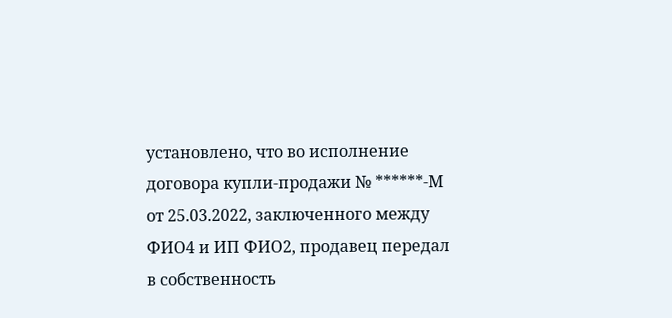установлено, что во исполнение договора купли-продажи № ******-М от 25.03.2022, заключенного между ФИО4 и ИП ФИО2, продавец передал в собственность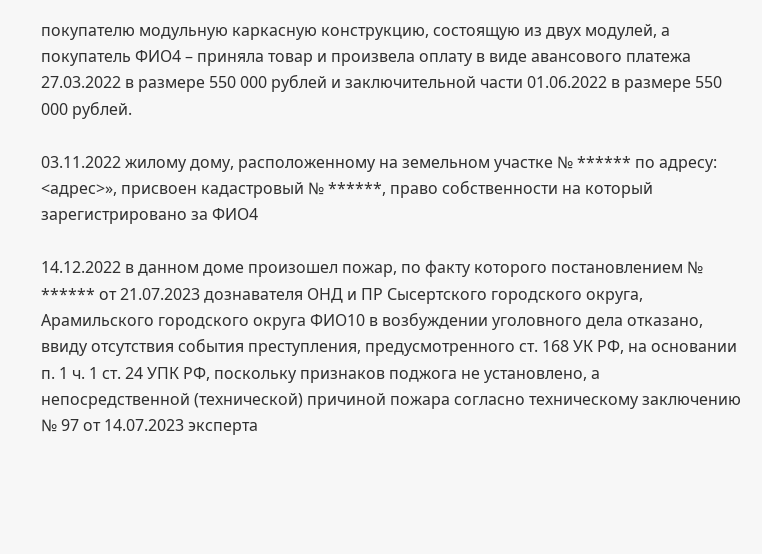покупателю модульную каркасную конструкцию, состоящую из двух модулей, а покупатель ФИО4 – приняла товар и произвела оплату в виде авансового платежа 27.03.2022 в размере 550 000 рублей и заключительной части 01.06.2022 в размере 550 000 рублей.

03.11.2022 жилому дому, расположенному на земельном участке № ****** по адресу: <адрес>», присвоен кадастровый № ******, право собственности на который зарегистрировано за ФИО4

14.12.2022 в данном доме произошел пожар, по факту которого постановлением № ****** от 21.07.2023 дознавателя ОНД и ПР Сысертского городского округа, Арамильского городского округа ФИО10 в возбуждении уголовного дела отказано, ввиду отсутствия события преступления, предусмотренного ст. 168 УК РФ, на основании п. 1 ч. 1 ст. 24 УПК РФ, поскольку признаков поджога не установлено, а непосредственной (технической) причиной пожара согласно техническому заключению № 97 от 14.07.2023 эксперта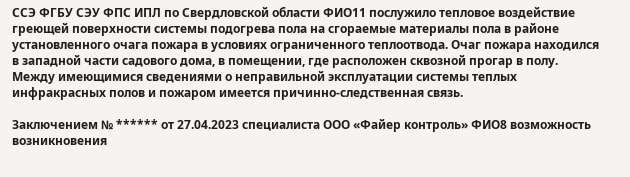ССЭ ФГБУ СЭУ ФПС ИПЛ по Свердловской области ФИО11 послужило тепловое воздействие греющей поверхности системы подогрева пола на сгораемые материалы пола в районе установленного очага пожара в условиях ограниченного теплоотвода. Очаг пожара находился в западной части садового дома, в помещении, где расположен сквозной прогар в полу. Между имеющимися сведениями о неправильной эксплуатации системы теплых инфракрасных полов и пожаром имеется причинно-следственная связь.

Заключением № ****** от 27.04.2023 специалиста ООО «Файер контроль» ФИО8 возможность возникновения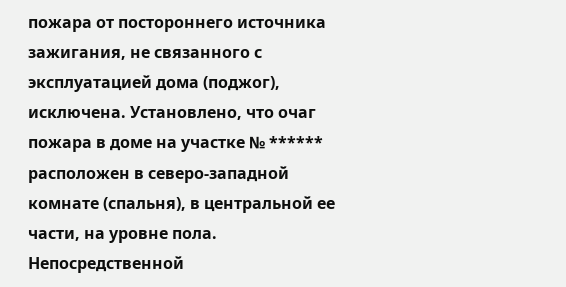пожара от постороннего источника зажигания, не связанного с эксплуатацией дома (поджог), исключена. Установлено, что очаг пожара в доме на участке № ****** расположен в северо-западной комнате (спальня), в центральной ее части, на уровне пола. Непосредственной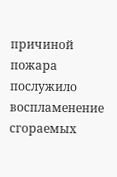причиной пожара послужило воспламенение сгораемых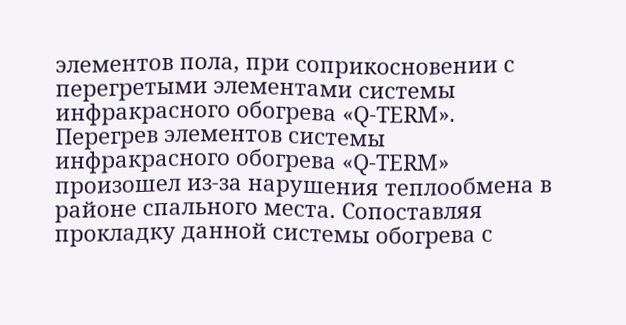элементов пола, при соприкосновении с перегретыми элементами системы инфракрасного обогрева «Q-TERM». Перегрев элементов системы инфракрасного обогрева «Q-TERM» произошел из-за нарушения теплообмена в районе спального места. Сопоставляя прокладку данной системы обогрева с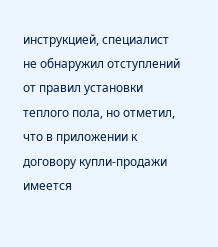инструкцией, специалист не обнаружил отступлений от правил установки теплого пола, но отметил, что в приложении к договору купли-продажи имеется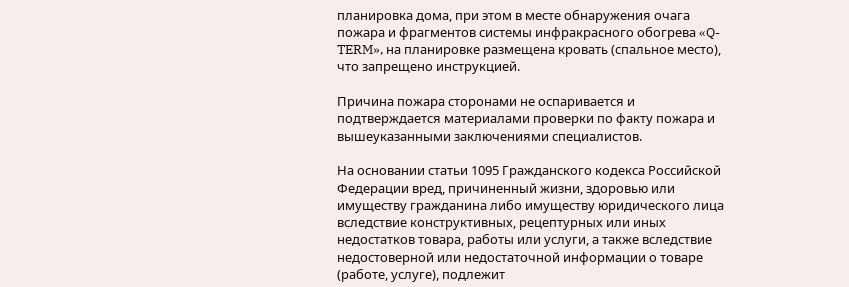планировка дома, при этом в месте обнаружения очага пожара и фрагментов системы инфракрасного обогрева «Q-TERM», на планировке размещена кровать (спальное место), что запрещено инструкцией.

Причина пожара сторонами не оспаривается и подтверждается материалами проверки по факту пожара и вышеуказанными заключениями специалистов.

На основании статьи 1095 Гражданского кодекса Российской Федерации вред, причиненный жизни, здоровью или имуществу гражданина либо имуществу юридического лица вследствие конструктивных, рецептурных или иных недостатков товара, работы или услуги, а также вследствие недостоверной или недостаточной информации о товаре (работе, услуге), подлежит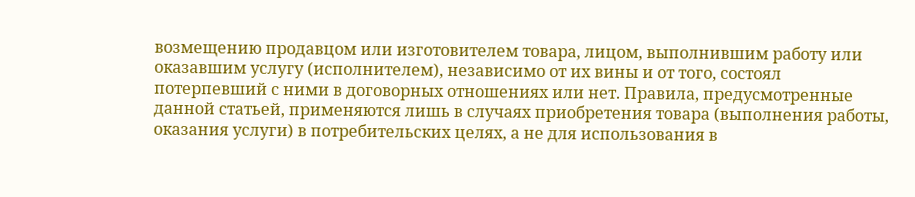возмещению продавцом или изготовителем товара, лицом, выполнившим работу или оказавшим услугу (исполнителем), независимо от их вины и от того, состоял потерпевший с ними в договорных отношениях или нет. Правила, предусмотренные данной статьей, применяются лишь в случаях приобретения товара (выполнения работы, оказания услуги) в потребительских целях, а не для использования в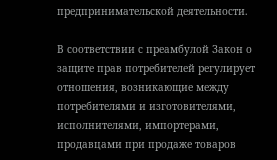предпринимательской деятельности.

В соответствии с преамбулой Закон о защите прав потребителей регулирует отношения, возникающие между потребителями и изготовителями, исполнителями, импортерами, продавцами при продаже товаров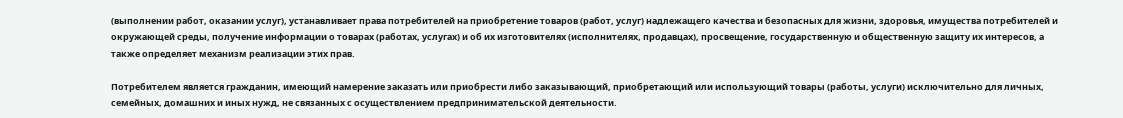(выполнении работ, оказании услуг), устанавливает права потребителей на приобретение товаров (работ, услуг) надлежащего качества и безопасных для жизни, здоровья, имущества потребителей и окружающей среды, получение информации о товарах (работах, услугах) и об их изготовителях (исполнителях, продавцах), просвещение, государственную и общественную защиту их интересов, а также определяет механизм реализации этих прав.

Потребителем является гражданин, имеющий намерение заказать или приобрести либо заказывающий, приобретающий или использующий товары (работы, услуги) исключительно для личных, семейных, домашних и иных нужд, не связанных с осуществлением предпринимательской деятельности.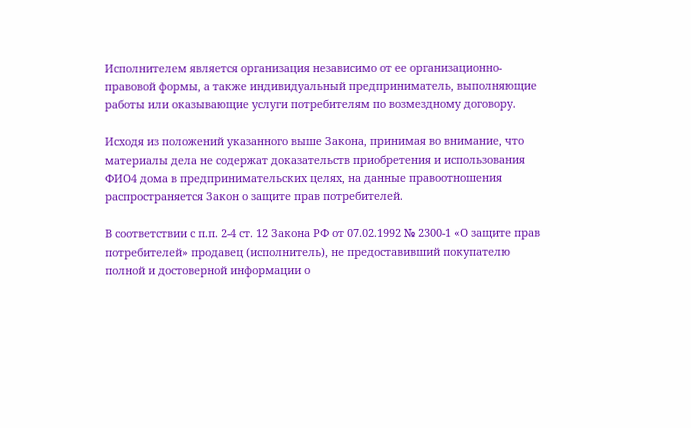Исполнителем является организация независимо от ее организационно-правовой формы, а также индивидуальный предприниматель, выполняющие работы или оказывающие услуги потребителям по возмездному договору.

Исходя из положений указанного выше Закона, принимая во внимание, что материалы дела не содержат доказательств приобретения и использования ФИО4 дома в предпринимательских целях, на данные правоотношения распространяется Закон о защите прав потребителей.

В соответствии с п.п. 2-4 ст. 12 Закона РФ от 07.02.1992 № 2300-1 «О защите прав потребителей» продавец (исполнитель), не предоставивший покупателю полной и достоверной информации о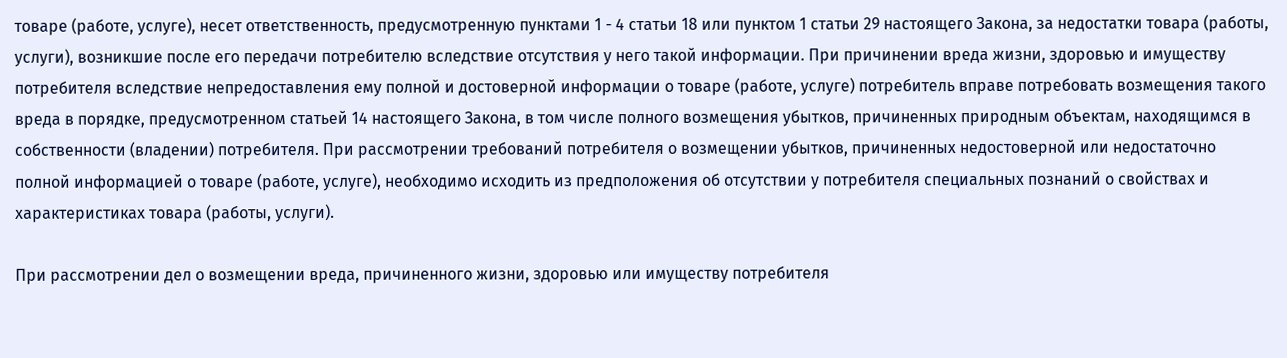товаре (работе, услуге), несет ответственность, предусмотренную пунктами 1 - 4 статьи 18 или пунктом 1 статьи 29 настоящего Закона, за недостатки товара (работы, услуги), возникшие после его передачи потребителю вследствие отсутствия у него такой информации. При причинении вреда жизни, здоровью и имуществу потребителя вследствие непредоставления ему полной и достоверной информации о товаре (работе, услуге) потребитель вправе потребовать возмещения такого вреда в порядке, предусмотренном статьей 14 настоящего Закона, в том числе полного возмещения убытков, причиненных природным объектам, находящимся в собственности (владении) потребителя. При рассмотрении требований потребителя о возмещении убытков, причиненных недостоверной или недостаточно полной информацией о товаре (работе, услуге), необходимо исходить из предположения об отсутствии у потребителя специальных познаний о свойствах и характеристиках товара (работы, услуги).

При рассмотрении дел о возмещении вреда, причиненного жизни, здоровью или имуществу потребителя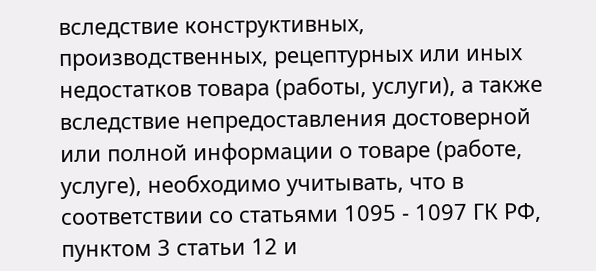вследствие конструктивных, производственных, рецептурных или иных недостатков товара (работы, услуги), а также вследствие непредоставления достоверной или полной информации о товаре (работе, услуге), необходимо учитывать, что в соответствии со статьями 1095 - 1097 ГК РФ, пунктом 3 статьи 12 и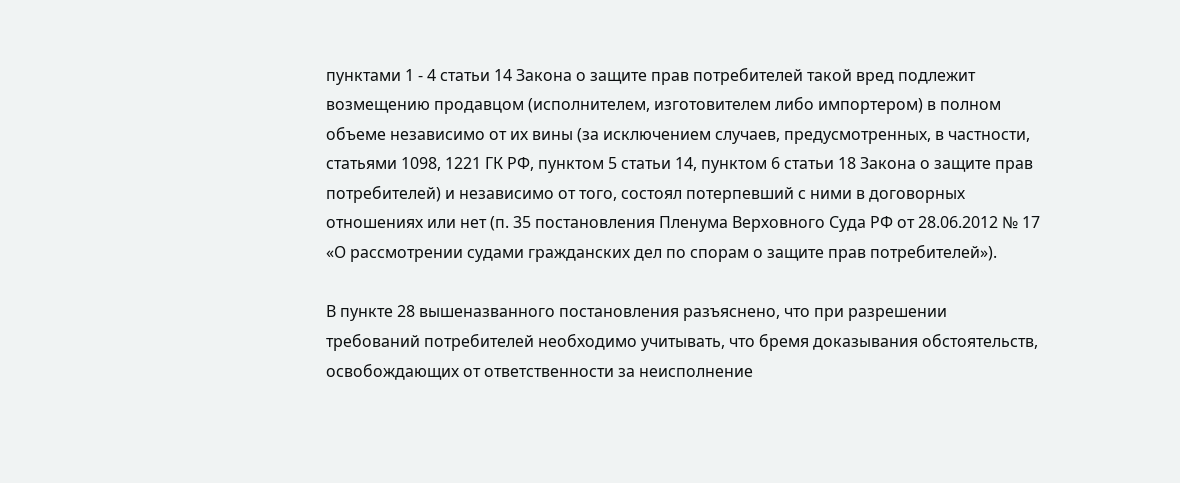пунктами 1 - 4 статьи 14 Закона о защите прав потребителей такой вред подлежит возмещению продавцом (исполнителем, изготовителем либо импортером) в полном объеме независимо от их вины (за исключением случаев, предусмотренных, в частности, статьями 1098, 1221 ГК РФ, пунктом 5 статьи 14, пунктом 6 статьи 18 Закона о защите прав потребителей) и независимо от того, состоял потерпевший с ними в договорных отношениях или нет (п. 35 постановления Пленума Верховного Суда РФ от 28.06.2012 № 17 «О рассмотрении судами гражданских дел по спорам о защите прав потребителей»).

В пункте 28 вышеназванного постановления разъяснено, что при разрешении требований потребителей необходимо учитывать, что бремя доказывания обстоятельств, освобождающих от ответственности за неисполнение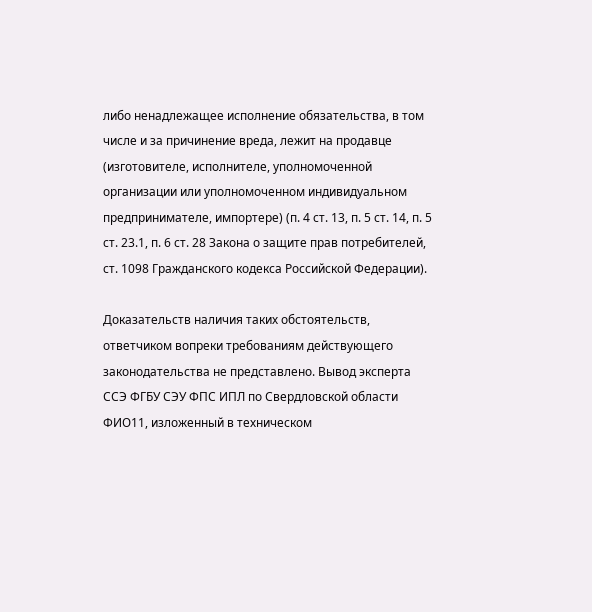либо ненадлежащее исполнение обязательства, в том числе и за причинение вреда, лежит на продавце (изготовителе, исполнителе, уполномоченной организации или уполномоченном индивидуальном предпринимателе, импортере) (п. 4 ст. 13, п. 5 ст. 14, п. 5 ст. 23.1, п. 6 ст. 28 Закона о защите прав потребителей, ст. 1098 Гражданского кодекса Российской Федерации).

Доказательств наличия таких обстоятельств, ответчиком вопреки требованиям действующего законодательства не представлено. Вывод эксперта ССЭ ФГБУ СЭУ ФПС ИПЛ по Свердловской области ФИО11, изложенный в техническом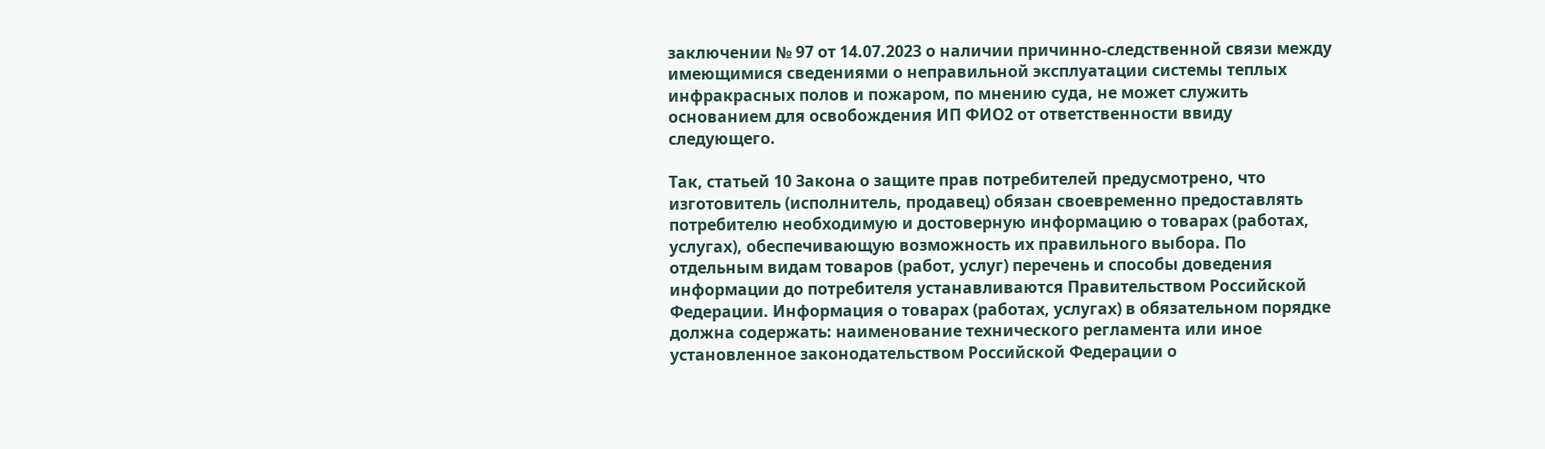заключении № 97 от 14.07.2023 о наличии причинно-следственной связи между имеющимися сведениями о неправильной эксплуатации системы теплых инфракрасных полов и пожаром, по мнению суда, не может служить основанием для освобождения ИП ФИО2 от ответственности ввиду следующего.

Так, статьей 10 Закона о защите прав потребителей предусмотрено, что изготовитель (исполнитель, продавец) обязан своевременно предоставлять потребителю необходимую и достоверную информацию о товарах (работах, услугах), обеспечивающую возможность их правильного выбора. По отдельным видам товаров (работ, услуг) перечень и способы доведения информации до потребителя устанавливаются Правительством Российской Федерации. Информация о товарах (работах, услугах) в обязательном порядке должна содержать: наименование технического регламента или иное установленное законодательством Российской Федерации о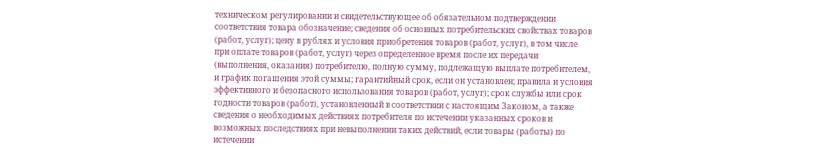техническом регулировании и свидетельствующее об обязательном подтверждении соответствия товара обозначение; сведения об основных потребительских свойствах товаров (работ, услуг); цену в рублях и условия приобретения товаров (работ, услуг), в том числе при оплате товаров (работ, услуг) через определенное время после их передачи (выполнения, оказания) потребителю, полную сумму, подлежащую выплате потребителем, и график погашения этой суммы; гарантийный срок, если он установлен; правила и условия эффективного и безопасного использования товаров (работ, услуг); срок службы или срок годности товаров (работ), установленный в соответствии с настоящим Законом, а также сведения о необходимых действиях потребителя по истечении указанных сроков и возможных последствиях при невыполнении таких действий, если товары (работы) по истечении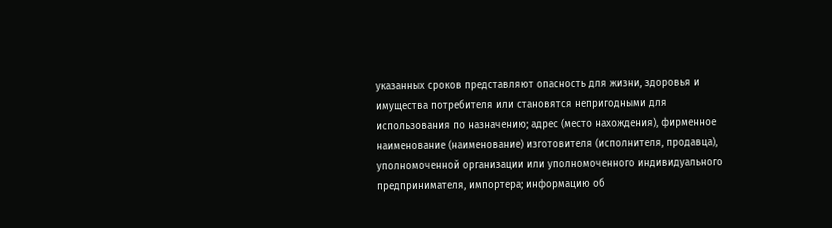указанных сроков представляют опасность для жизни, здоровья и имущества потребителя или становятся непригодными для использования по назначению; адрес (место нахождения), фирменное наименование (наименование) изготовителя (исполнителя, продавца), уполномоченной организации или уполномоченного индивидуального предпринимателя, импортера; информацию об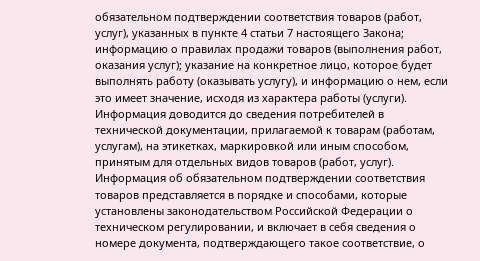обязательном подтверждении соответствия товаров (работ, услуг), указанных в пункте 4 статьи 7 настоящего Закона; информацию о правилах продажи товаров (выполнения работ, оказания услуг); указание на конкретное лицо, которое будет выполнять работу (оказывать услугу), и информацию о нем, если это имеет значение, исходя из характера работы (услуги). Информация доводится до сведения потребителей в технической документации, прилагаемой к товарам (работам, услугам), на этикетках, маркировкой или иным способом, принятым для отдельных видов товаров (работ, услуг). Информация об обязательном подтверждении соответствия товаров представляется в порядке и способами, которые установлены законодательством Российской Федерации о техническом регулировании, и включает в себя сведения о номере документа, подтверждающего такое соответствие, о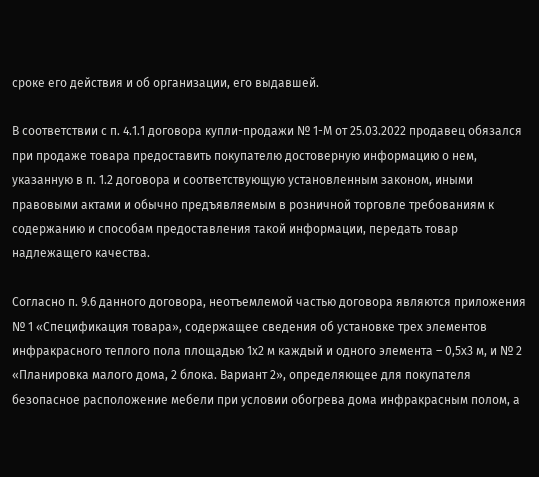сроке его действия и об организации, его выдавшей.

В соответствии с п. 4.1.1 договора купли-продажи № 1-М от 25.03.2022 продавец обязался при продаже товара предоставить покупателю достоверную информацию о нем, указанную в п. 1.2 договора и соответствующую установленным законом, иными правовыми актами и обычно предъявляемым в розничной торговле требованиям к содержанию и способам предоставления такой информации, передать товар надлежащего качества.

Согласно п. 9.6 данного договора, неотъемлемой частью договора являются приложения № 1 «Спецификация товара», содержащее сведения об установке трех элементов инфракрасного теплого пола площадью 1х2 м каждый и одного элемента – 0,5х3 м, и № 2 «Планировка малого дома, 2 блока. Вариант 2», определяющее для покупателя безопасное расположение мебели при условии обогрева дома инфракрасным полом, а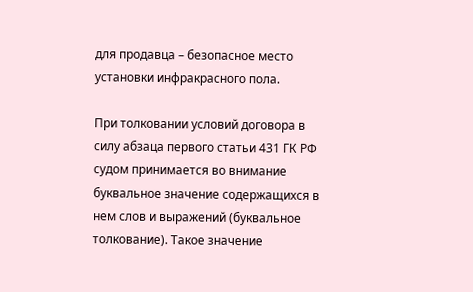для продавца – безопасное место установки инфракрасного пола.

При толковании условий договора в силу абзаца первого статьи 431 ГК РФ судом принимается во внимание буквальное значение содержащихся в нем слов и выражений (буквальное толкование). Такое значение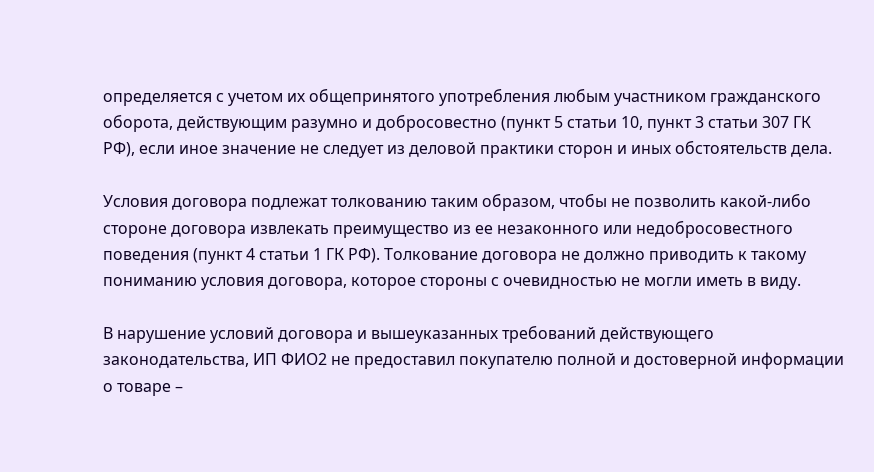определяется с учетом их общепринятого употребления любым участником гражданского оборота, действующим разумно и добросовестно (пункт 5 статьи 10, пункт 3 статьи 307 ГК РФ), если иное значение не следует из деловой практики сторон и иных обстоятельств дела.

Условия договора подлежат толкованию таким образом, чтобы не позволить какой-либо стороне договора извлекать преимущество из ее незаконного или недобросовестного поведения (пункт 4 статьи 1 ГК РФ). Толкование договора не должно приводить к такому пониманию условия договора, которое стороны с очевидностью не могли иметь в виду.

В нарушение условий договора и вышеуказанных требований действующего законодательства, ИП ФИО2 не предоставил покупателю полной и достоверной информации о товаре –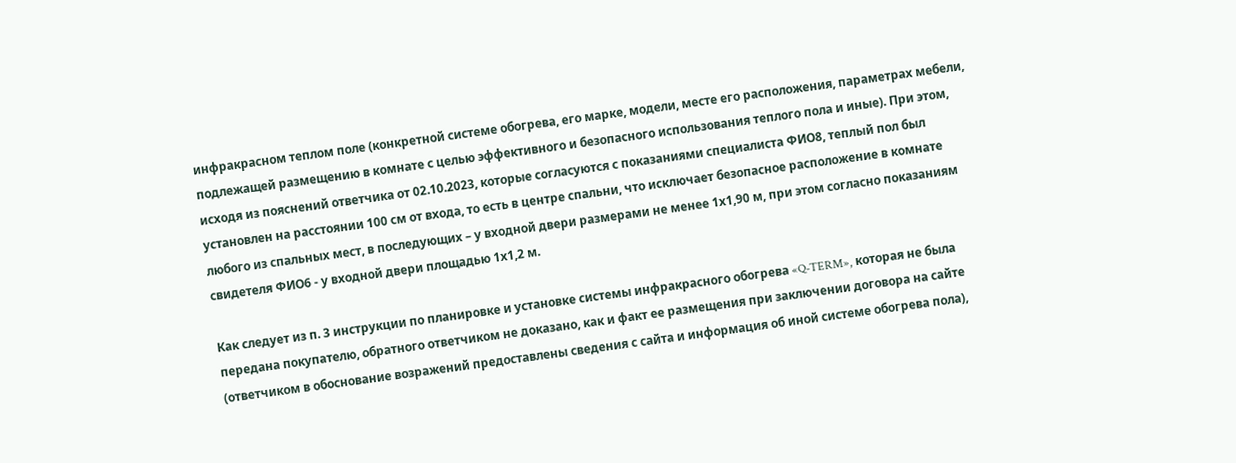инфракрасном теплом поле (конкретной системе обогрева, его марке, модели, месте его расположения, параметрах мебели, подлежащей размещению в комнате с целью эффективного и безопасного использования теплого пола и иные). При этом, исходя из пояснений ответчика от 02.10.2023, которые согласуются с показаниями специалиста ФИО8, теплый пол был установлен на расстоянии 100 см от входа, то есть в центре спальни, что исключает безопасное расположение в комнате любого из спальных мест, в последующих – у входной двери размерами не менее 1х1,90 м, при этом согласно показаниям свидетеля ФИО6 - у входной двери площадью 1х1,2 м.

Как следует из п. 3 инструкции по планировке и установке системы инфракрасного обогрева «Q-TERM», которая не была передана покупателю, обратного ответчиком не доказано, как и факт ее размещения при заключении договора на сайте (ответчиком в обоснование возражений предоставлены сведения с сайта и информация об иной системе обогрева пола),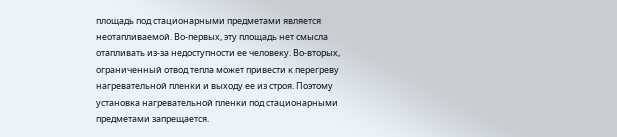площадь под стационарными предметами является неотапливаемой. Во-первых, эту площадь нет смысла отапливать из-за недоступности ее человеку. Во-вторых, ограниченный отвод тепла может привести к перегреву нагревательной пленки и выходу ее из строя. Поэтому установка нагревательной пленки под стационарными предметами запрещается.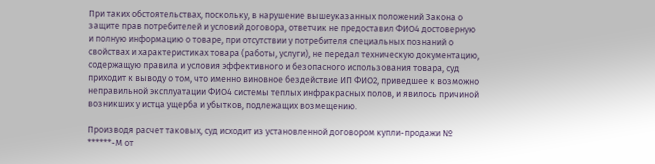При таких обстоятельствах, поскольку, в нарушение вышеуказанных положений Закона о защите прав потребителей и условий договора, ответчик не предоставил ФИО4 достоверную и полную информацию о товаре, при отсутствии у потребителя специальных познаний о свойствах и характеристиках товара (работы, услуги), не передал техническую документацию, содержащую правила и условия эффективного и безопасного использования товара, суд приходит к выводу о том, что именно виновное бездействие ИП ФИО2, приведшее к возможно неправильной эксплуатации ФИО4 системы теплых инфракрасных полов, и явилось причиной возникших у истца ущерба и убытков, подлежащих возмещению.

Производя расчет таковых, суд исходит из установленной договором купли-продажи № ******-М от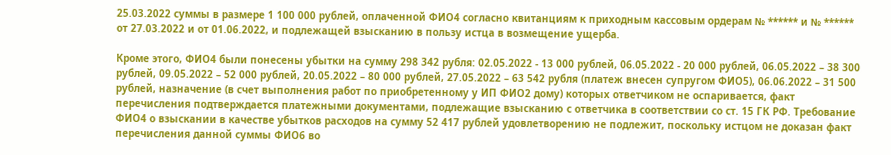25.03.2022 суммы в размере 1 100 000 рублей, оплаченной ФИО4 согласно квитанциям к приходным кассовым ордерам № ****** и № ****** от 27.03.2022 и от 01.06.2022, и подлежащей взысканию в пользу истца в возмещение ущерба.

Кроме этого, ФИО4 были понесены убытки на сумму 298 342 рубля: 02.05.2022 - 13 000 рублей, 06.05.2022 - 20 000 рублей, 06.05.2022 – 38 300 рублей, 09.05.2022 – 52 000 рублей, 20.05.2022 – 80 000 рублей, 27.05.2022 – 63 542 рубля (платеж внесен супругом ФИО5), 06.06.2022 – 31 500 рублей, назначение (в счет выполнения работ по приобретенному у ИП ФИО2 дому) которых ответчиком не оспаривается, факт перечисления подтверждается платежными документами, подлежащие взысканию с ответчика в соответствии со ст. 15 ГК РФ. Требование ФИО4 о взыскании в качестве убытков расходов на сумму 52 417 рублей удовлетворению не подлежит, поскольку истцом не доказан факт перечисления данной суммы ФИО6 во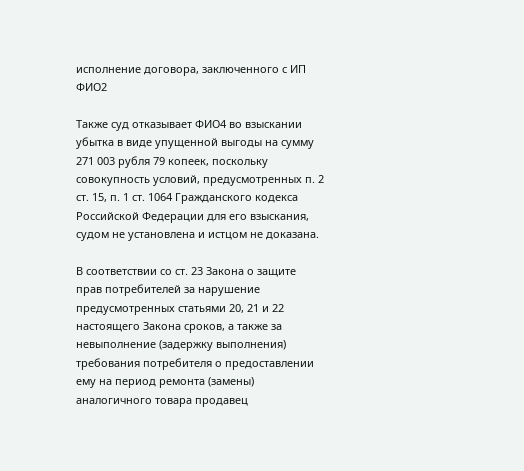исполнение договора, заключенного с ИП ФИО2

Также суд отказывает ФИО4 во взыскании убытка в виде упущенной выгоды на сумму 271 003 рубля 79 копеек, поскольку совокупность условий, предусмотренных п. 2 ст. 15, п. 1 ст. 1064 Гражданского кодекса Российской Федерации для его взыскания, судом не установлена и истцом не доказана.

В соответствии со ст. 23 Закона о защите прав потребителей за нарушение предусмотренных статьями 20, 21 и 22 настоящего Закона сроков, а также за невыполнение (задержку выполнения) требования потребителя о предоставлении ему на период ремонта (замены) аналогичного товара продавец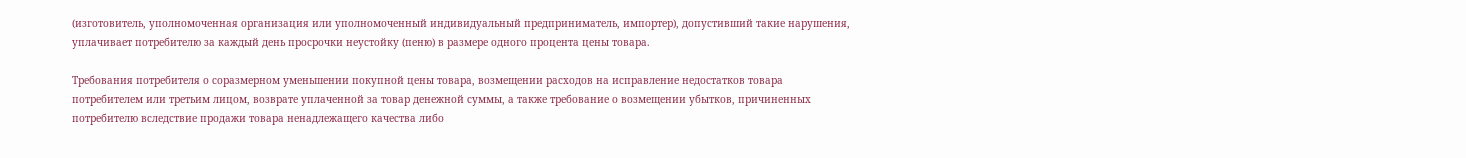(изготовитель, уполномоченная организация или уполномоченный индивидуальный предприниматель, импортер), допустивший такие нарушения, уплачивает потребителю за каждый день просрочки неустойку (пеню) в размере одного процента цены товара.

Требования потребителя о соразмерном уменьшении покупной цены товара, возмещении расходов на исправление недостатков товара потребителем или третьим лицом, возврате уплаченной за товар денежной суммы, а также требование о возмещении убытков, причиненных потребителю вследствие продажи товара ненадлежащего качества либо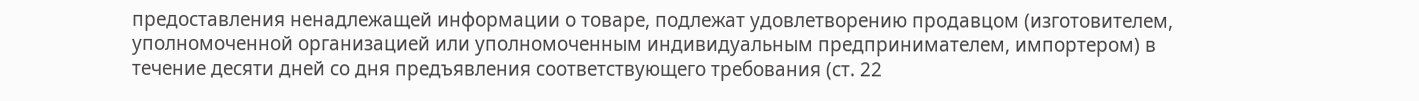предоставления ненадлежащей информации о товаре, подлежат удовлетворению продавцом (изготовителем, уполномоченной организацией или уполномоченным индивидуальным предпринимателем, импортером) в течение десяти дней со дня предъявления соответствующего требования (ст. 22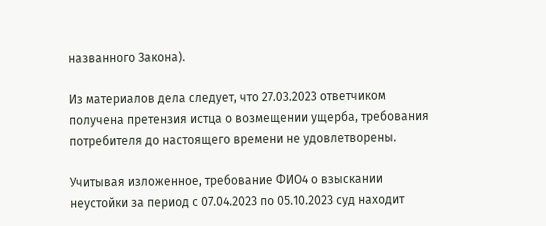названного Закона).

Из материалов дела следует, что 27.03.2023 ответчиком получена претензия истца о возмещении ущерба, требования потребителя до настоящего времени не удовлетворены.

Учитывая изложенное, требование ФИО4 о взыскании неустойки за период с 07.04.2023 по 05.10.2023 суд находит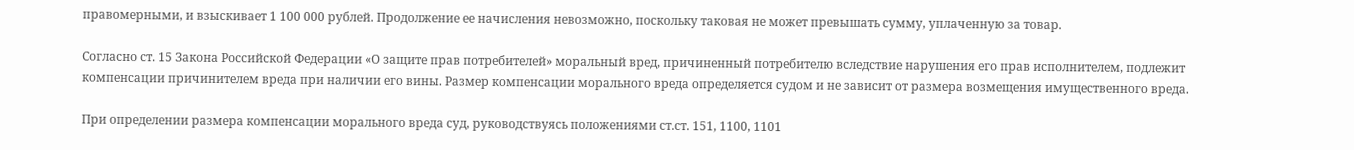правомерными, и взыскивает 1 100 000 рублей. Продолжение ее начисления невозможно, поскольку таковая не может превышать сумму, уплаченную за товар.

Согласно ст. 15 Закона Российской Федерации «О защите прав потребителей» моральный вред, причиненный потребителю вследствие нарушения его прав исполнителем, подлежит компенсации причинителем вреда при наличии его вины. Размер компенсации морального вреда определяется судом и не зависит от размера возмещения имущественного вреда.

При определении размера компенсации морального вреда суд, руководствуясь положениями ст.ст. 151, 1100, 1101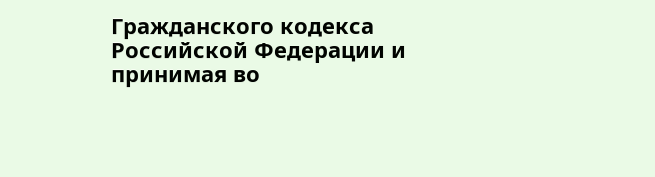Гражданского кодекса Российской Федерации и принимая во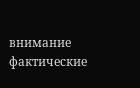внимание фактические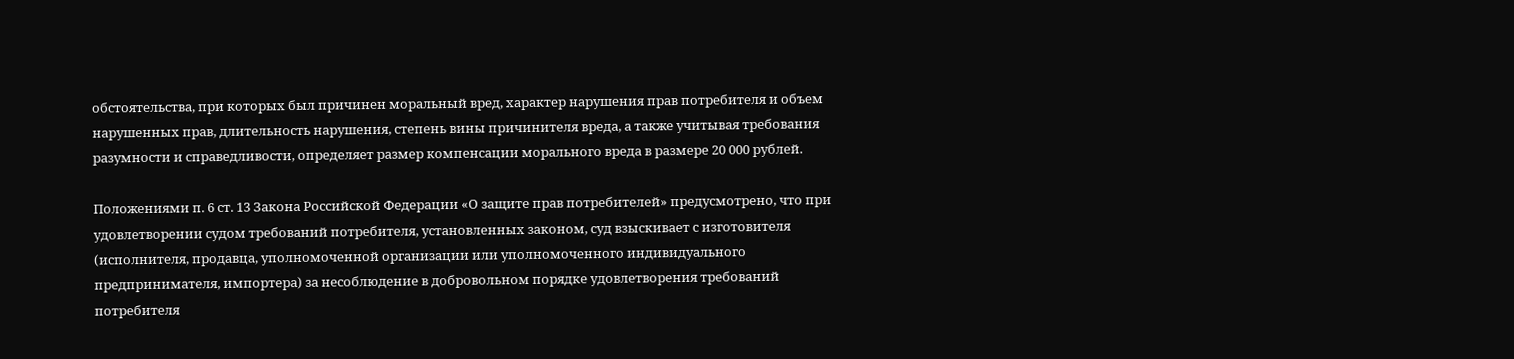обстоятельства, при которых был причинен моральный вред, характер нарушения прав потребителя и объем нарушенных прав, длительность нарушения, степень вины причинителя вреда, а также учитывая требования разумности и справедливости, определяет размер компенсации морального вреда в размере 20 000 рублей.

Положениями п. 6 ст. 13 Закона Российской Федерации «О защите прав потребителей» предусмотрено, что при удовлетворении судом требований потребителя, установленных законом, суд взыскивает с изготовителя (исполнителя, продавца, уполномоченной организации или уполномоченного индивидуального предпринимателя, импортера) за несоблюдение в добровольном порядке удовлетворения требований потребителя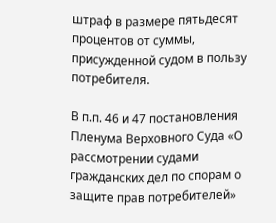штраф в размере пятьдесят процентов от суммы, присужденной судом в пользу потребителя.

В п.п. 46 и 47 постановления Пленума Верховного Суда «О рассмотрении судами гражданских дел по спорам о защите прав потребителей»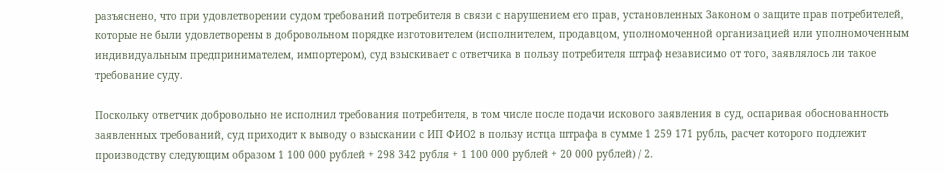разъяснено, что при удовлетворении судом требований потребителя в связи с нарушением его прав, установленных Законом о защите прав потребителей, которые не были удовлетворены в добровольном порядке изготовителем (исполнителем, продавцом, уполномоченной организацией или уполномоченным индивидуальным предпринимателем, импортером), суд взыскивает с ответчика в пользу потребителя штраф независимо от того, заявлялось ли такое требование суду.

Поскольку ответчик добровольно не исполнил требования потребителя, в том числе после подачи искового заявления в суд, оспаривая обоснованность заявленных требований, суд приходит к выводу о взыскании с ИП ФИО2 в пользу истца штрафа в сумме 1 259 171 рубль, расчет которого подлежит производству следующим образом 1 100 000 рублей + 298 342 рубля + 1 100 000 рублей + 20 000 рублей) / 2.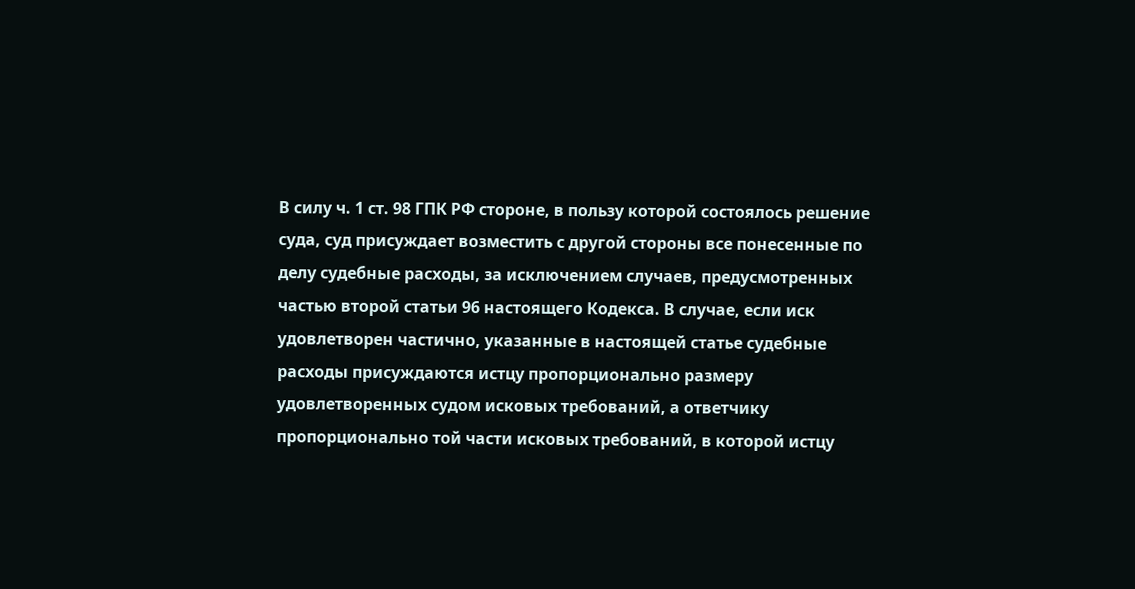В силу ч. 1 ст. 98 ГПК РФ стороне, в пользу которой состоялось решение суда, суд присуждает возместить с другой стороны все понесенные по делу судебные расходы, за исключением случаев, предусмотренных частью второй статьи 96 настоящего Кодекса. В случае, если иск удовлетворен частично, указанные в настоящей статье судебные расходы присуждаются истцу пропорционально размеру удовлетворенных судом исковых требований, а ответчику пропорционально той части исковых требований, в которой истцу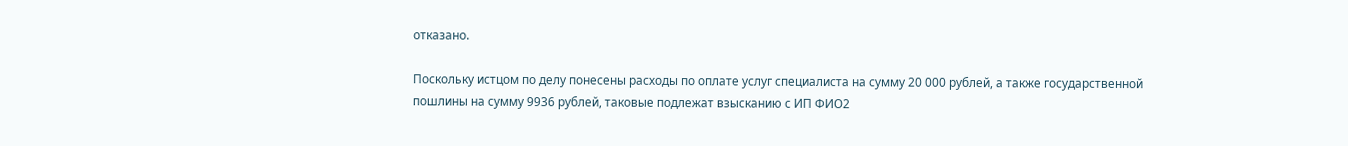отказано.

Поскольку истцом по делу понесены расходы по оплате услуг специалиста на сумму 20 000 рублей, а также государственной пошлины на сумму 9936 рублей, таковые подлежат взысканию с ИП ФИО2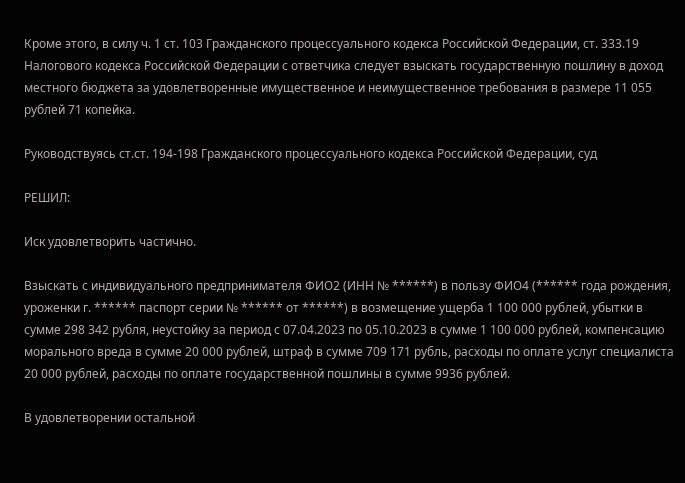Кроме этого, в силу ч. 1 ст. 103 Гражданского процессуального кодекса Российской Федерации, ст. 333.19 Налогового кодекса Российской Федерации с ответчика следует взыскать государственную пошлину в доход местного бюджета за удовлетворенные имущественное и неимущественное требования в размере 11 055 рублей 71 копейка.

Руководствуясь ст.ст. 194-198 Гражданского процессуального кодекса Российской Федерации, суд

РЕШИЛ:

Иск удовлетворить частично.

Взыскать с индивидуального предпринимателя ФИО2 (ИНН № ******) в пользу ФИО4 (****** года рождения, уроженки г. ****** паспорт серии № ****** от ******) в возмещение ущерба 1 100 000 рублей, убытки в сумме 298 342 рубля, неустойку за период с 07.04.2023 по 05.10.2023 в сумме 1 100 000 рублей, компенсацию морального вреда в сумме 20 000 рублей, штраф в сумме 709 171 рубль, расходы по оплате услуг специалиста 20 000 рублей, расходы по оплате государственной пошлины в сумме 9936 рублей.

В удовлетворении остальной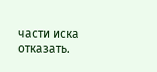части иска отказать.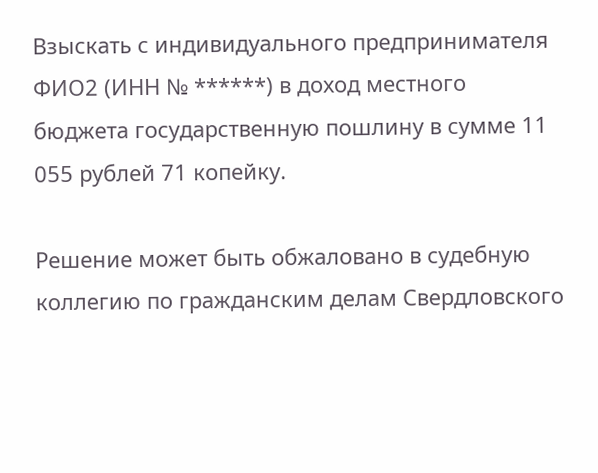Взыскать с индивидуального предпринимателя ФИО2 (ИНН № ******) в доход местного бюджета государственную пошлину в сумме 11 055 рублей 71 копейку.

Решение может быть обжаловано в судебную коллегию по гражданским делам Свердловского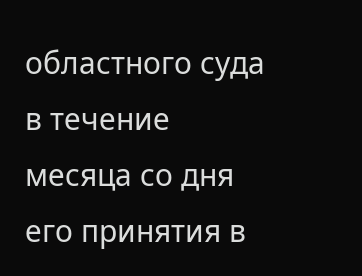областного суда в течение месяца со дня его принятия в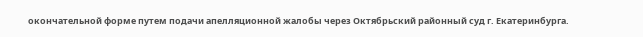окончательной форме путем подачи апелляционной жалобы через Октябрьский районный суд г. Екатеринбурга.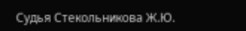Судья Стекольникова Ж.Ю.